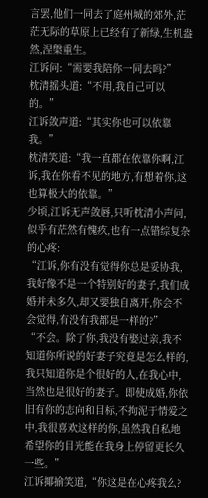言罢,他们一同去了庭州城的郊外,茫茫无际的草原上已经有了新绿,生机盎然,涅槃重生。
江诉问:“需要我陪你一同去吗?”
枕清摇头道:“不用,我自己可以的。”
江诉敛声道:“其实你也可以依靠我。”
枕清笑道:“我一直都在依靠你啊,江诉,我在你看不见的地方,有想着你,这也算极大的依靠。”
少顷,江诉无声敛唇,只听枕清小声问,似乎有茫然有愧疚,也有一点错综复杂的心疼:
“江诉,你有没有觉得你总是妥协我,我好像不是一个特别好的妻子,我们成婚并未多久,却又要独自离开,你会不会觉得,有没有我都是一样的?”
“不会。除了你,我没有娶过亲,我不知道你所说的好妻子究竟是怎么样的,我只知道你是个很好的人,在我心中,当然也是很好的妻子。即使成婚,你依旧有你的志向和目标,不拘泥于情爱之中,我很喜欢这样的你,虽然我自私地希望你的目光能在我身上停留更长久一些。”
江诉揶揄笑道,“你这是在心疼我么?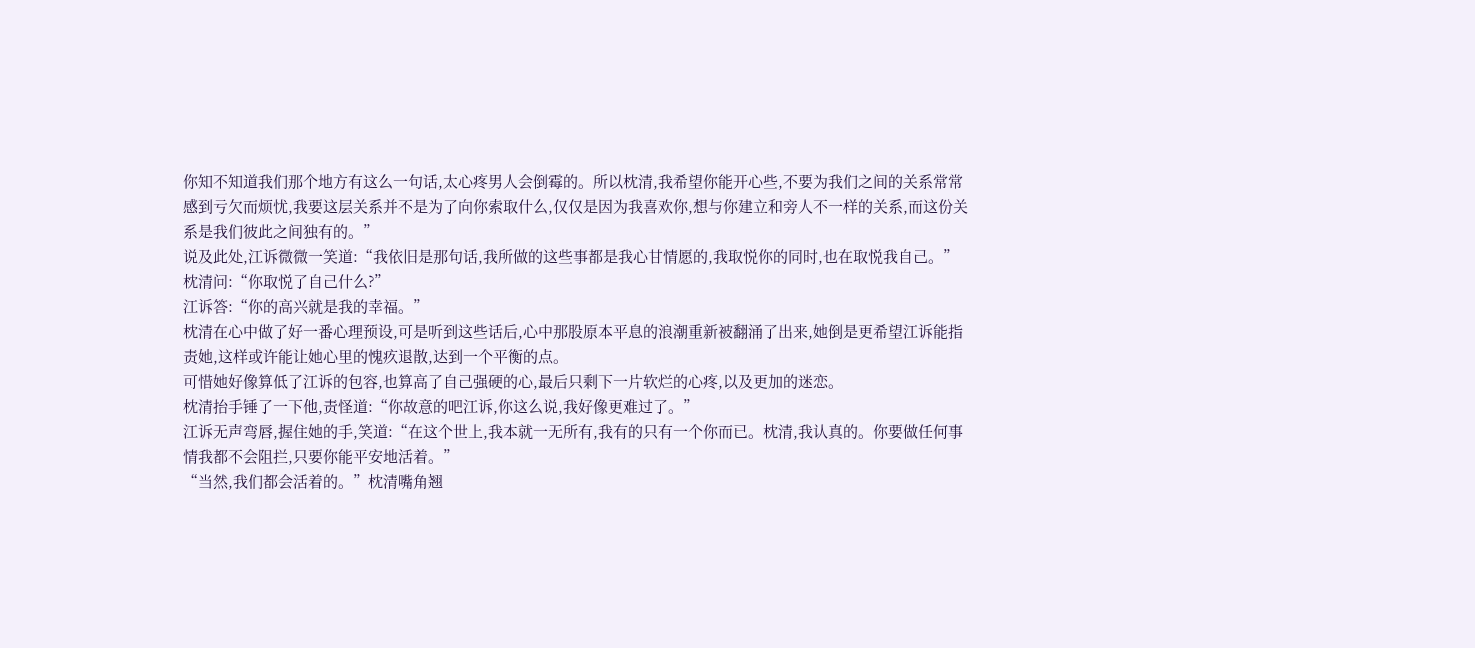你知不知道我们那个地方有这么一句话,太心疼男人会倒霉的。所以枕清,我希望你能开心些,不要为我们之间的关系常常感到亏欠而烦忧,我要这层关系并不是为了向你索取什么,仅仅是因为我喜欢你,想与你建立和旁人不一样的关系,而这份关系是我们彼此之间独有的。”
说及此处,江诉微微一笑道:“我依旧是那句话,我所做的这些事都是我心甘情愿的,我取悦你的同时,也在取悦我自己。”
枕清问:“你取悦了自己什么?”
江诉答:“你的高兴就是我的幸福。”
枕清在心中做了好一番心理预设,可是听到这些话后,心中那股原本平息的浪潮重新被翻涌了出来,她倒是更希望江诉能指责她,这样或许能让她心里的愧疚退散,达到一个平衡的点。
可惜她好像算低了江诉的包容,也算高了自己强硬的心,最后只剩下一片软烂的心疼,以及更加的迷恋。
枕清抬手锤了一下他,责怪道:“你故意的吧江诉,你这么说,我好像更难过了。”
江诉无声弯唇,握住她的手,笑道:“在这个世上,我本就一无所有,我有的只有一个你而已。枕清,我认真的。你要做任何事情我都不会阻拦,只要你能平安地活着。”
“当然,我们都会活着的。”枕清嘴角翘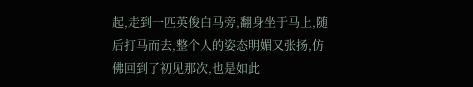起,走到一匹英俊白马旁,翻身坐于马上,随后打马而去,整个人的姿态明媚又张扬,仿佛回到了初见那次,也是如此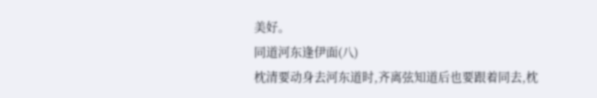美好。
同道河东逢伊面(八)
枕清要动身去河东道时,齐离弦知道后也要跟着同去,枕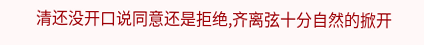清还没开口说同意还是拒绝,齐离弦十分自然的掀开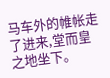马车外的帷帐走了进来,堂而皇之地坐下。